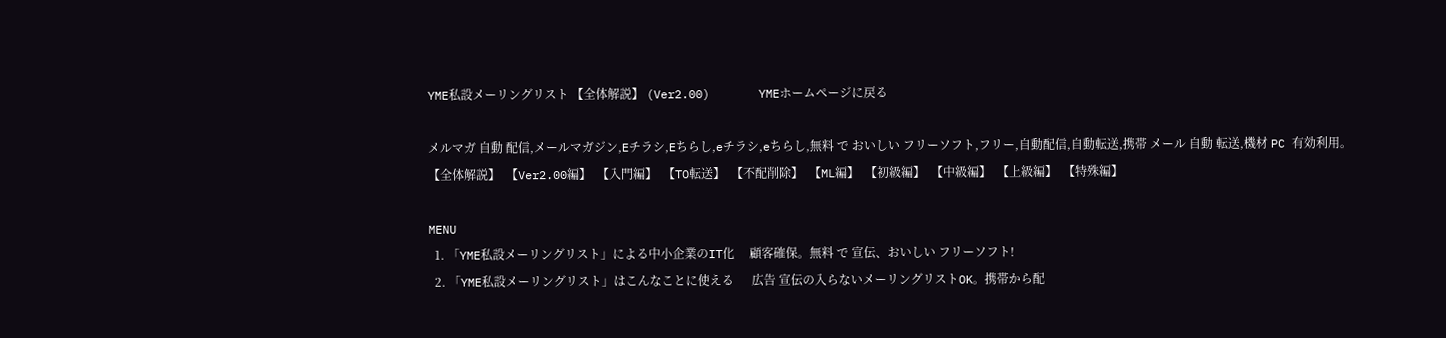YME私設メーリングリスト 【全体解説】 (Ver2.00)       YMEホームページに戻る

メルマガ 自動 配信,メールマガジン,Eチラシ,Eちらし,eチラシ,eちらし,無料 で おいしい フリーソフト,フリー,自動配信,自動転送,携帯 メール 自動 転送,機材 PC 有効利用。
【全体解説】  【Ver2.00編】  【入門編】  【TO転送】  【不配削除】  【ML編】  【初級編】  【中級編】  【上級編】  【特殊編】

MENU
  1. 「YME私設メーリングリスト」による中小企業のIT化     顧客確保。無料 で 宣伝、おいしい フリーソフト!
  2. 「YME私設メーリングリスト」はこんなことに使える      広告 宣伝の入らないメーリングリストOK。携帯から配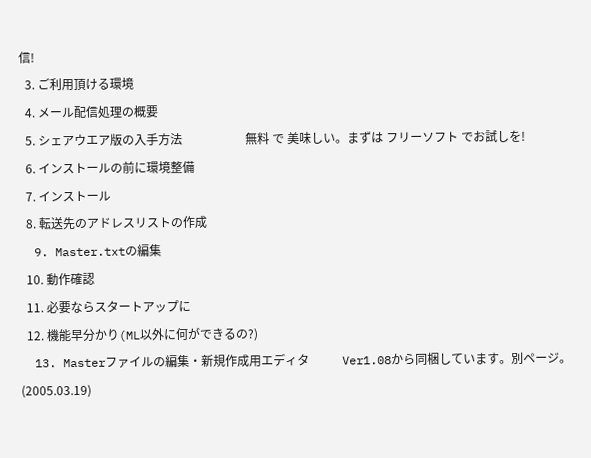信!
  3. ご利用頂ける環境
  4. メール配信処理の概要
  5. シェアウエア版の入手方法                     無料 で 美味しい。まずは フリーソフト でお試しを!
  6. インストールの前に環境整備
  7. インストール
  8. 転送先のアドレスリストの作成
  9. Master.txtの編集
  10. 動作確認
  11. 必要ならスタートアップに
  12. 機能早分かり(ML以外に何ができるの?)
  13. Masterファイルの編集・新規作成用エディタ           Ver1.08から同梱しています。別ページ。(2005.03.19)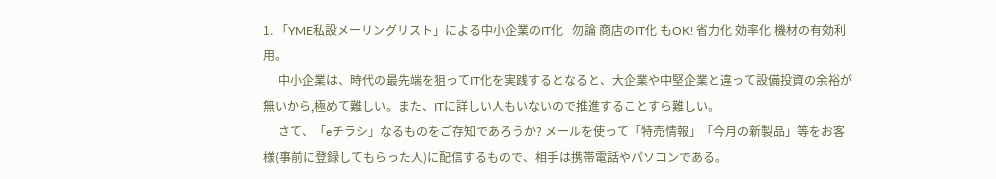1. 「YME私設メーリングリスト」による中小企業のIT化   勿論 商店のIT化 もOK! 省力化 効率化 機材の有効利用。
     中小企業は、時代の最先端を狙ってIT化を実践するとなると、大企業や中堅企業と違って設備投資の余裕が無いから,極めて難しい。また、ITに詳しい人もいないので推進することすら難しい。
     さて、「eチラシ」なるものをご存知であろうか? メールを使って「特売情報」「今月の新製品」等をお客様(事前に登録してもらった人)に配信するもので、相手は携帯電話やパソコンである。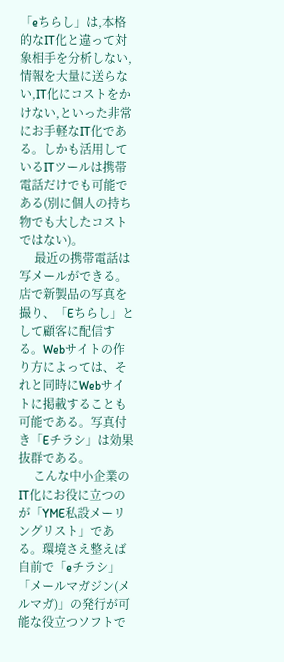「eちらし」は,本格的なIT化と違って対象相手を分析しない,情報を大量に送らない,IT化にコストをかけない,といった非常にお手軽なIT化である。しかも活用しているITツールは携帯電話だけでも可能である(別に個人の持ち物でも大したコストではない)。
     最近の携帯電話は写メールができる。店で新製品の写真を撮り、「Eちらし」として顧客に配信する。Webサイトの作り方によっては、それと同時にWebサイトに掲載することも可能である。写真付き「Eチラシ」は効果抜群である。
     こんな中小企業のIT化にお役に立つのが「YME私設メーリングリスト」である。環境さえ整えば自前で「eチラシ」「メールマガジン(メルマガ)」の発行が可能な役立つソフトで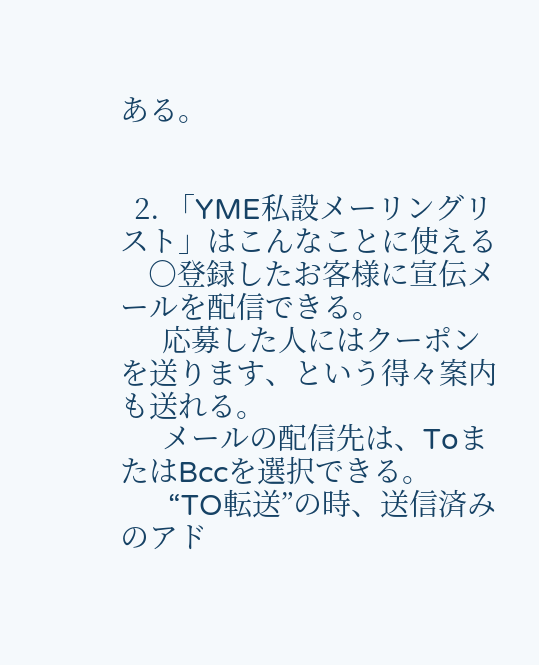ある。


  2. 「YME私設メーリングリスト」はこんなことに使える
    ○登録したお客様に宣伝メールを配信できる。
      応募した人にはクーポンを送ります、という得々案内も送れる。
      メールの配信先は、ToまたはBccを選択できる。
      “TO転送”の時、送信済みのアド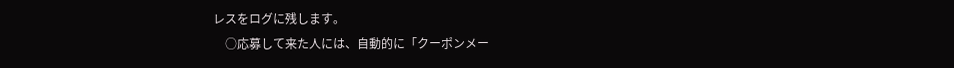レスをログに残します。
    ○応募して来た人には、自動的に「クーポンメー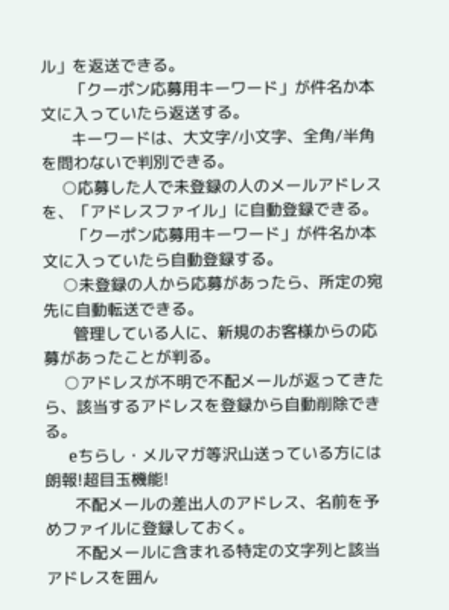ル」を返送できる。
      「クーポン応募用キーワード」が件名か本文に入っていたら返送する。
      キーワードは、大文字/小文字、全角/半角を問わないで判別できる。
    ○応募した人で未登録の人のメールアドレスを、「アドレスファイル」に自動登録できる。
      「クーポン応募用キーワード」が件名か本文に入っていたら自動登録する。
    ○未登録の人から応募があったら、所定の宛先に自動転送できる。
      管理している人に、新規のお客様からの応募があったことが判る。
    ○アドレスが不明で不配メールが返ってきたら、該当するアドレスを登録から自動削除できる。
      eちらし・メルマガ等沢山送っている方には朗報!超目玉機能!
      不配メールの差出人のアドレス、名前を予めファイルに登録しておく。
      不配メールに含まれる特定の文字列と該当アドレスを囲ん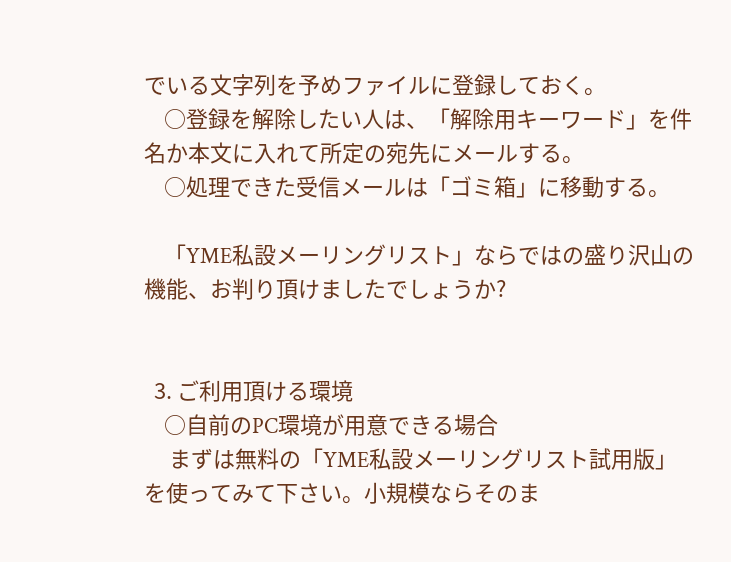でいる文字列を予めファイルに登録しておく。
    ○登録を解除したい人は、「解除用キーワード」を件名か本文に入れて所定の宛先にメールする。
    ○処理できた受信メールは「ゴミ箱」に移動する。

    「YME私設メーリングリスト」ならではの盛り沢山の機能、お判り頂けましたでしょうか?


  3. ご利用頂ける環境
    ○自前のPC環境が用意できる場合
     まずは無料の「YME私設メーリングリスト試用版」を使ってみて下さい。小規模ならそのま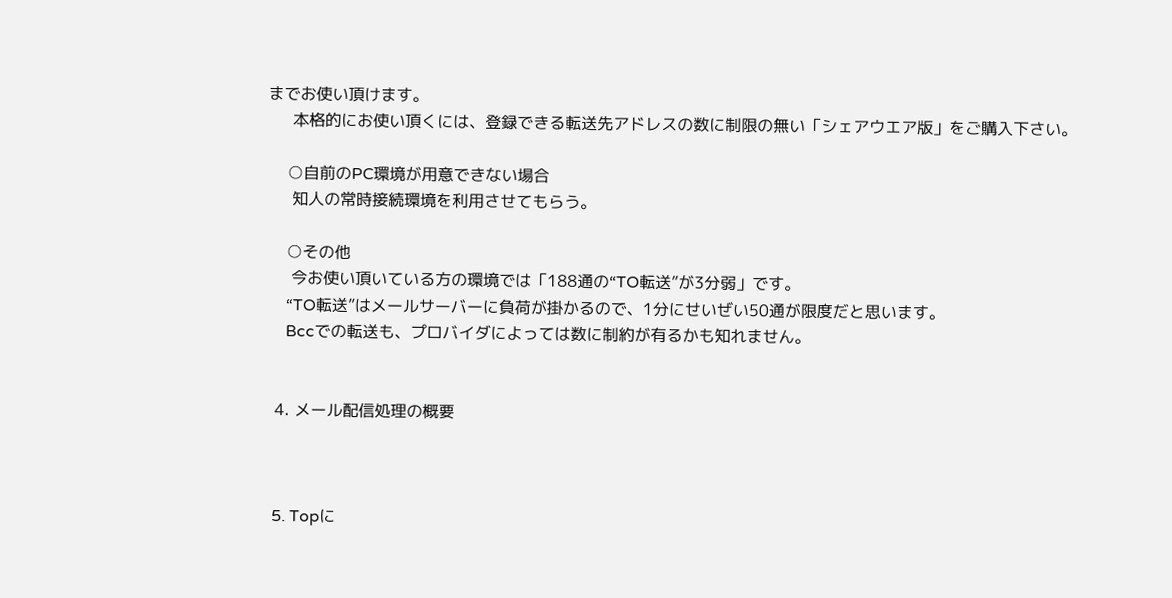までお使い頂けます。
     本格的にお使い頂くには、登録できる転送先アドレスの数に制限の無い「シェアウエア版」をご購入下さい。

    ○自前のPC環境が用意できない場合
     知人の常時接続環境を利用させてもらう。

    ○その他
     今お使い頂いている方の環境では「188通の“TO転送”が3分弱」です。
     “TO転送”はメールサーバーに負荷が掛かるので、1分にせいぜい50通が限度だと思います。
     Bccでの転送も、プロバイダによっては数に制約が有るかも知れません。


  4. メール配信処理の概要



  5. Topに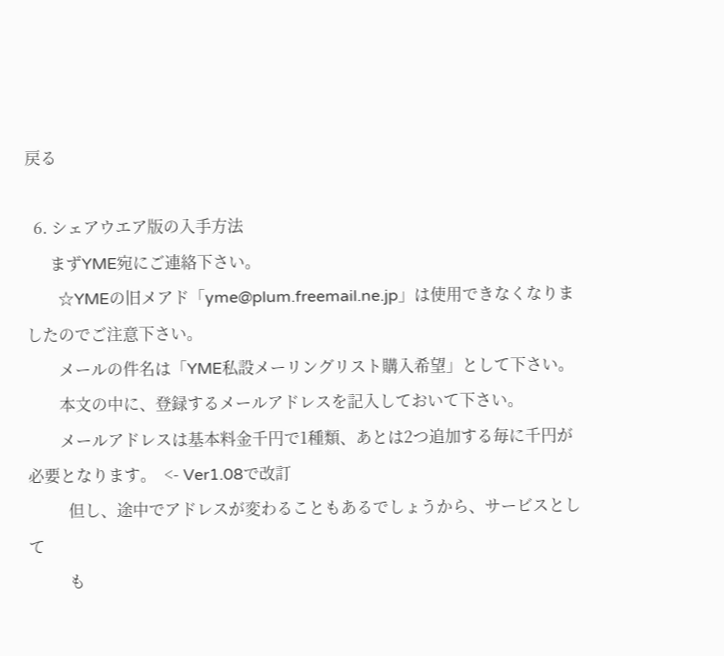戻る

  6. シェアウエア版の入手方法
      まずYME宛にご連絡下さい。
        ☆YMEの旧メアド「yme@plum.freemail.ne.jp」は使用できなくなりましたのでご注意下さい。
        メールの件名は「YME私設メーリングリスト購入希望」として下さい。
        本文の中に、登録するメールアドレスを記入しておいて下さい。
        メールアドレスは基本料金千円で1種類、あとは2つ追加する毎に千円が必要となります。  <- Ver1.08で改訂
          但し、途中でアドレスが変わることもあるでしょうから、サービスとして
          も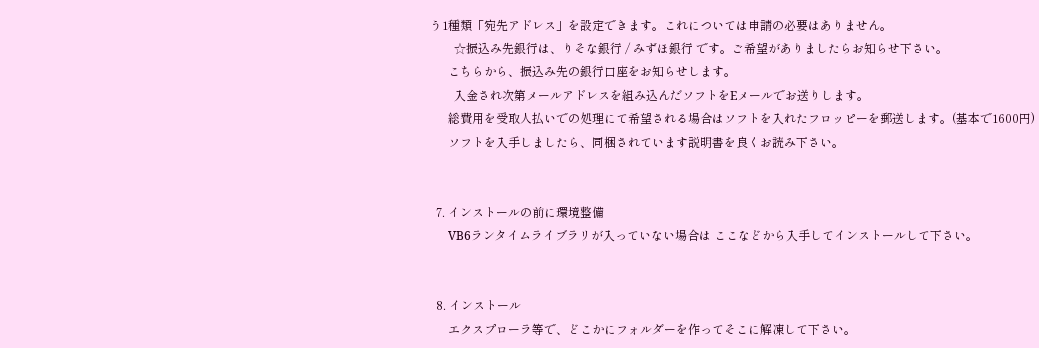う1種類「宛先アドレス」を設定できます。これについては申請の必要はありません。
        ☆振込み先銀行は、りそな銀行 / みずほ銀行 です。ご希望がありましたらお知らせ下さい。
      こちらから、振込み先の銀行口座をお知らせします。
        入金され次第メールアドレスを組み込んだソフトをEメールでお送りします。
      総費用を受取人払いでの処理にて希望される場合はソフトを入れたフロッピーを郵送します。(基本で1600円)
      ソフトを入手しましたら、同梱されています説明書を良くお読み下さい。


  7. インストールの前に環境整備
      VB6ランタイムライブラリが入っていない場合は ここなどから入手してインストールして下さい。


  8. インストール
      エクスプローラ等で、どこかにフォルダーを作ってそこに解凍して下さい。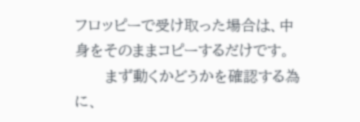フロッピーで受け取った場合は、中身をそのままコピーするだけです。
      まず動くかどうかを確認する為に、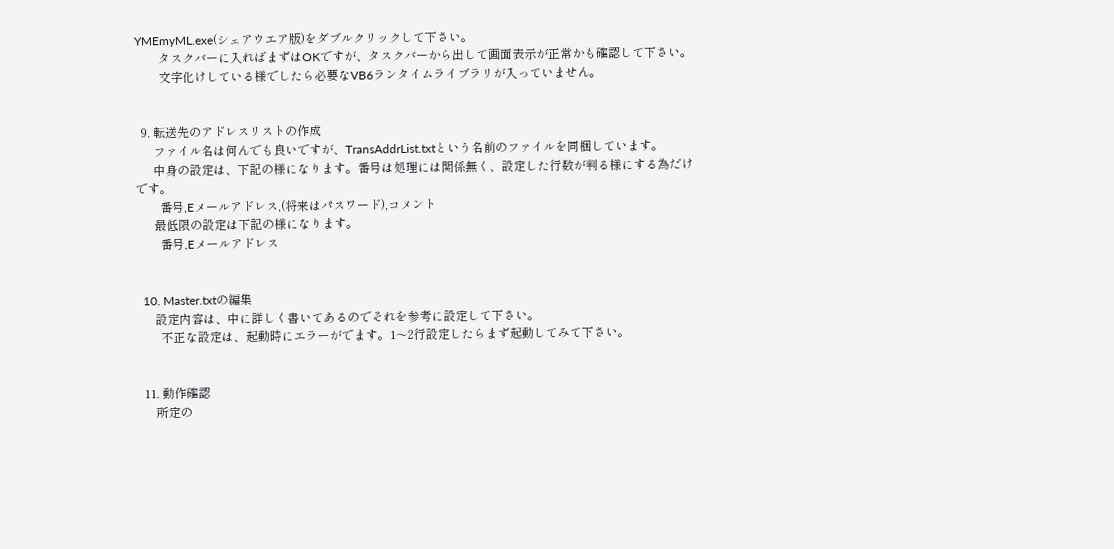YMEmyML.exe(シェアウエア版)をダブルクリックして下さい。
        タスクバーに入ればまずはOKですが、タスクバーから出して画面表示が正常かも確認して下さい。
        文字化けしている様でしたら必要なVB6ランタイムライブラリが入っていません。


  9. 転送先のアドレスリストの作成
      ファイル名は何んでも良いですが、TransAddrList.txtという名前のファイルを同梱しています。
      中身の設定は、下記の様になります。番号は処理には関係無く、設定した行数が判る様にする為だけです。
        番号,Eメールアドレス,(将来はパスワード),コメント
      最低限の設定は下記の様になります。
        番号,Eメールアドレス


  10. Master.txtの編集
      設定内容は、中に詳しく書いてあるのでそれを参考に設定して下さい。
        不正な設定は、起動時にエラーがでます。1〜2行設定したらまず起動してみて下さい。


  11. 動作確認
      所定の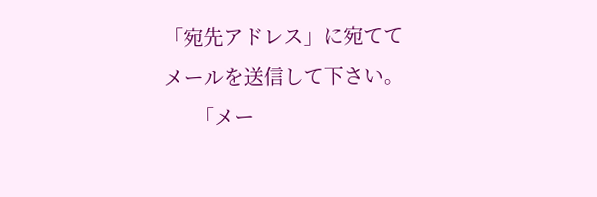「宛先アドレス」に宛ててメールを送信して下さい。
      「メー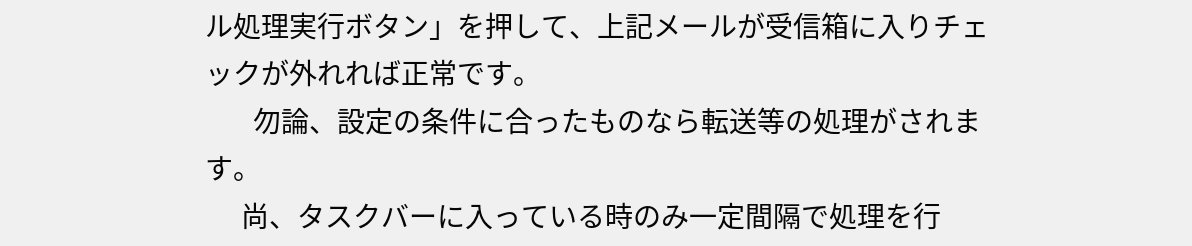ル処理実行ボタン」を押して、上記メールが受信箱に入りチェックが外れれば正常です。
        勿論、設定の条件に合ったものなら転送等の処理がされます。
      尚、タスクバーに入っている時のみ一定間隔で処理を行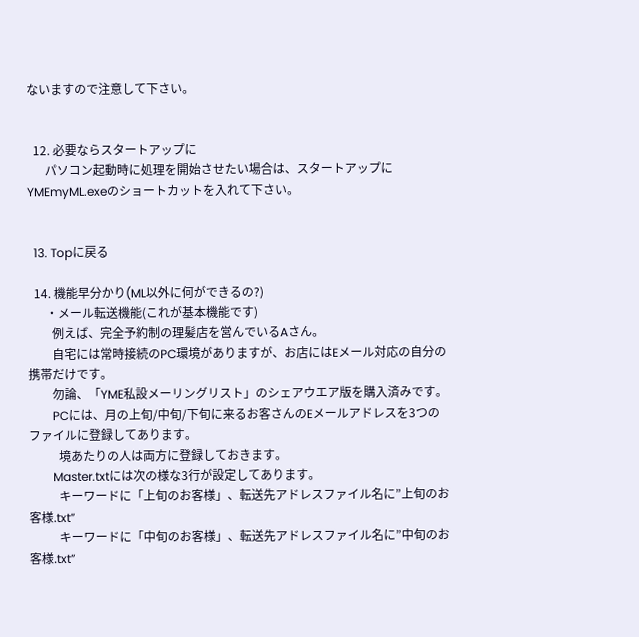ないますので注意して下さい。


  12. 必要ならスタートアップに
      パソコン起動時に処理を開始させたい場合は、スタートアップにYMEmyML.exeのショートカットを入れて下さい。


  13. Topに戻る

  14. 機能早分かり(ML以外に何ができるの?)
      ・メール転送機能(これが基本機能です)
        例えば、完全予約制の理髪店を営んでいるAさん。
        自宅には常時接続のPC環境がありますが、お店にはEメール対応の自分の携帯だけです。
        勿論、「YME私設メーリングリスト」のシェアウエア版を購入済みです。
        PCには、月の上旬/中旬/下旬に来るお客さんのEメールアドレスを3つのファイルに登録してあります。
          境あたりの人は両方に登録しておきます。
        Master.txtには次の様な3行が設定してあります。
          キーワードに「上旬のお客様」、転送先アドレスファイル名に”上旬のお客様.txt”
          キーワードに「中旬のお客様」、転送先アドレスファイル名に”中旬のお客様.txt”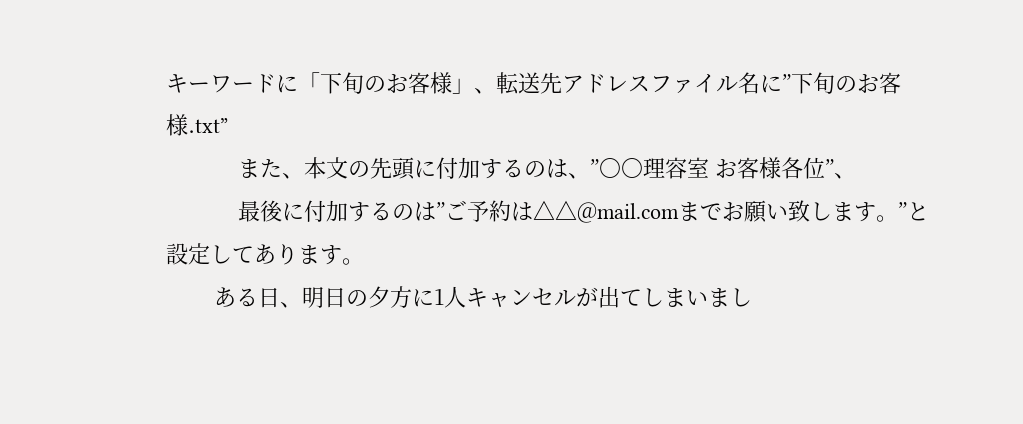キーワードに「下旬のお客様」、転送先アドレスファイル名に”下旬のお客様.txt”
            また、本文の先頭に付加するのは、”〇〇理容室 お客様各位”、
            最後に付加するのは”ご予約は△△@mail.comまでお願い致します。”と設定してあります。
        ある日、明日の夕方に1人キャンセルが出てしまいまし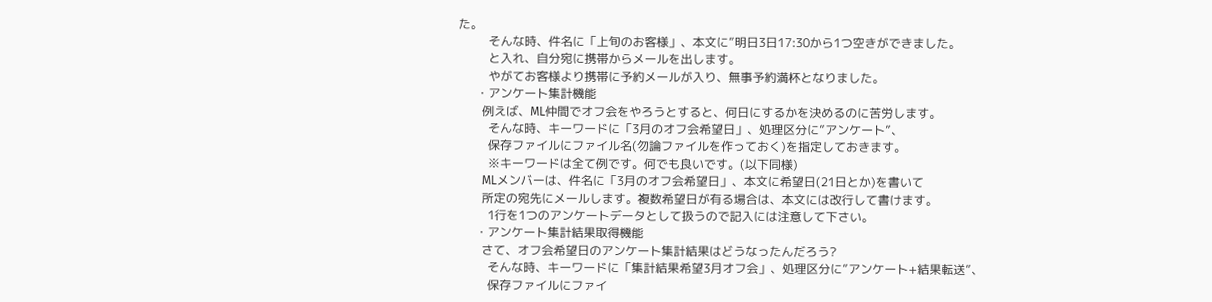た。
          そんな時、件名に「上旬のお客様」、本文に”明日3日17:30から1つ空きができました。
          と入れ、自分宛に携帯からメールを出します。
          やがてお客様より携帯に予約メールが入り、無事予約満杯となりました。
      ・アンケート集計機能
        例えば、ML仲間でオフ会をやろうとすると、何日にするかを決めるのに苦労します。
          そんな時、キーワードに「3月のオフ会希望日」、処理区分に”アンケート”、
          保存ファイルにファイル名(勿論ファイルを作っておく)を指定しておきます。
          ※キーワードは全て例です。何でも良いです。(以下同様)
        MLメンバーは、件名に「3月のオフ会希望日」、本文に希望日(21日とか)を書いて
        所定の宛先にメールします。複数希望日が有る場合は、本文には改行して書けます。
          1行を1つのアンケートデータとして扱うので記入には注意して下さい。
      ・アンケート集計結果取得機能
        さて、オフ会希望日のアンケート集計結果はどうなったんだろう?
          そんな時、キーワードに「集計結果希望3月オフ会」、処理区分に”アンケート+結果転送”、
          保存ファイルにファイ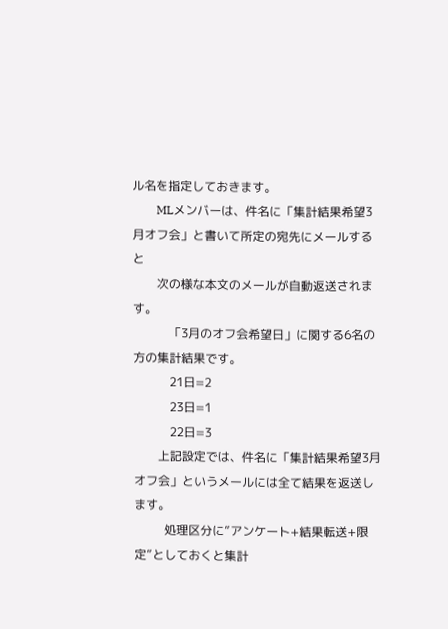ル名を指定しておきます。
        MLメンバーは、件名に「集計結果希望3月オフ会」と書いて所定の宛先にメールすると
        次の様な本文のメールが自動返送されます。
            「3月のオフ会希望日」に関する6名の方の集計結果です。
            21日=2
            23日=1
            22日=3
        上記設定では、件名に「集計結果希望3月オフ会」というメールには全て結果を返送します。
          処理区分に”アンケート+結果転送+限定”としておくと集計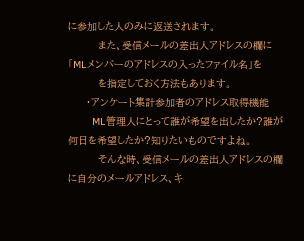に参加した人のみに返送されます。
          また、受信メールの差出人アドレスの欄に「MLメンバーのアドレスの入ったファイル名」を
          を指定しておく方法もあります。
      ・アンケート集計参加者のアドレス取得機能
        ML管理人にとって誰が希望を出したか?誰が何日を希望したか?知りたいものですよね。
          そんな時、受信メールの差出人アドレスの欄に自分のメールアドレス、キ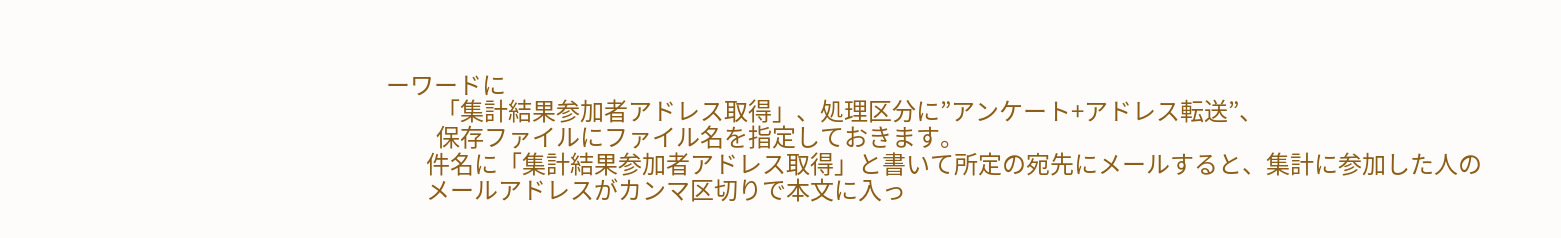ーワードに
          「集計結果参加者アドレス取得」、処理区分に”アンケート+アドレス転送”、
          保存ファイルにファイル名を指定しておきます。
        件名に「集計結果参加者アドレス取得」と書いて所定の宛先にメールすると、集計に参加した人の
        メールアドレスがカンマ区切りで本文に入っ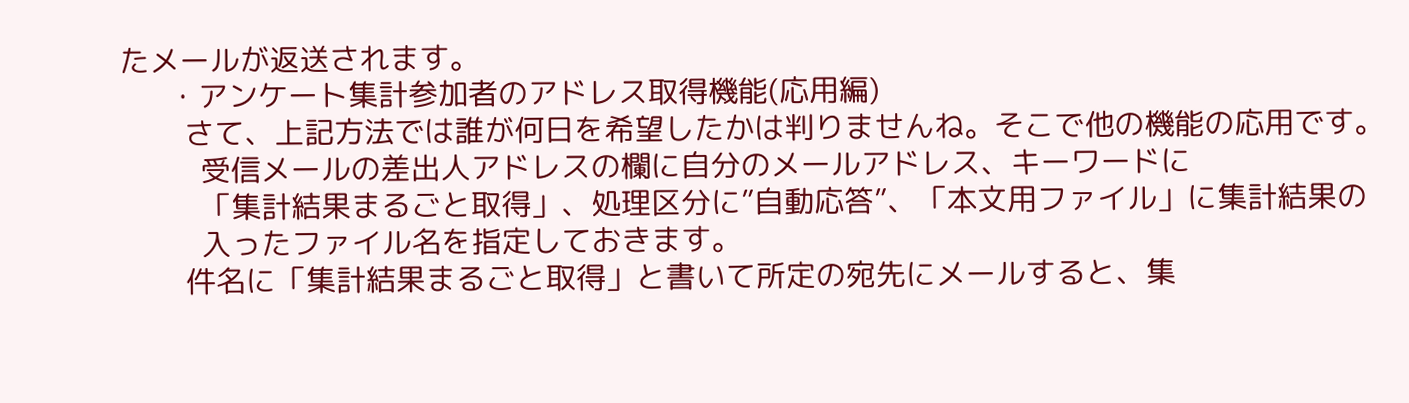たメールが返送されます。
      ・アンケート集計参加者のアドレス取得機能(応用編)
        さて、上記方法では誰が何日を希望したかは判りませんね。そこで他の機能の応用です。
          受信メールの差出人アドレスの欄に自分のメールアドレス、キーワードに
          「集計結果まるごと取得」、処理区分に”自動応答”、「本文用ファイル」に集計結果の
          入ったファイル名を指定しておきます。
        件名に「集計結果まるごと取得」と書いて所定の宛先にメールすると、集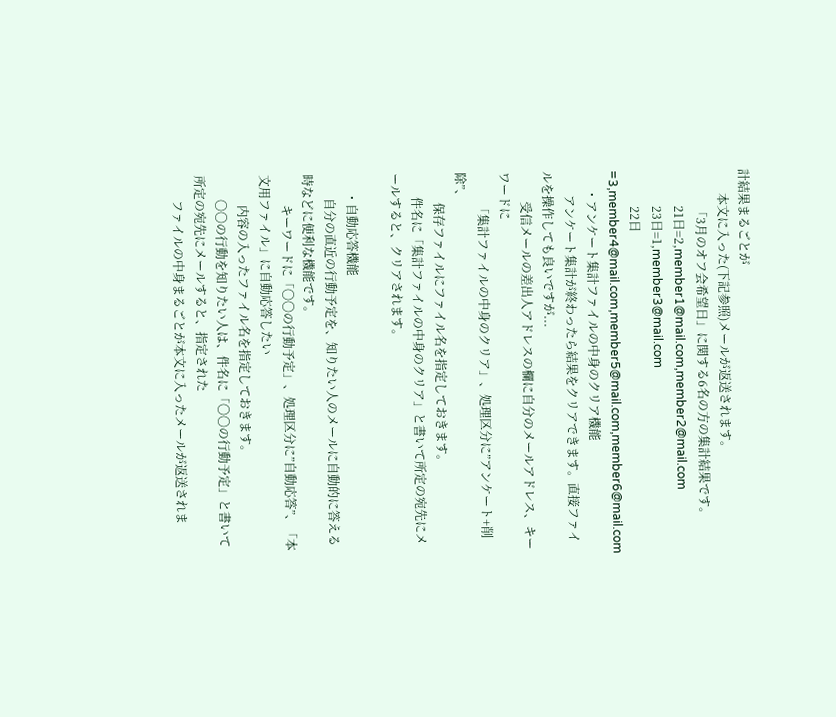計結果まるごとが
        本文に入った(下記参照)メールが返送されます。
            「3月のオフ会希望日」に関する6名の方の集計結果です。
            21日=2,member1@mail.com,member2@mail.com
            23日=1,member3@mail.com
            22日=3,member4@mail.com,member5@mail.com,member6@mail.com
      ・アンケート集計ファイルの中身のクリア機能
        アンケート集計が終わったら結果をクリアできます。直接ファイルを操作しても良いですが...
          受信メールの差出人アドレスの欄に自分のメールアドレス、キーワードに
          「集計ファイルの中身のクリア」、処理区分に”アンケート+削除”、
          保存ファイルにファイル名を指定しておきます。
        件名に「集計ファイルの中身のクリア」と書いて所定の宛先にメールすると、クリアされます。

      ・自動応答機能
        自分の直近の行動予定を、知りたい人のメールに自動的に答える時などに便利な機能です。
          キーワードに「〇〇の行動予定」、処理区分に”自動応答”、「本文用ファイル」に自動応答したい
          内容の入ったファイル名を指定しておきます。
        〇〇の行動を知りたい人は、件名に「〇〇の行動予定」と書いて所定の宛先にメールすると、指定された
        ファイルの中身まるごとが本文に入ったメールが返送されま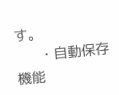す。
      ・自動保存機能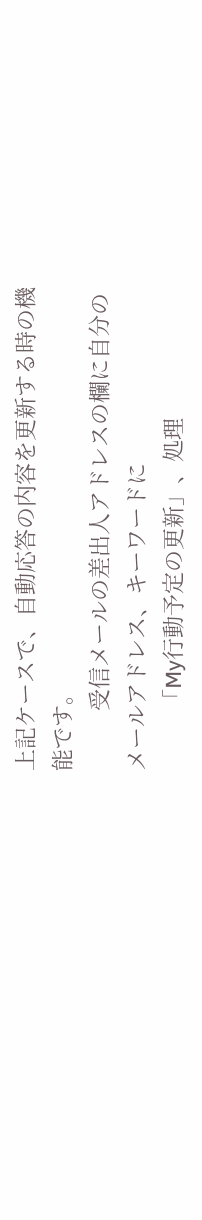上記ケースで、自動応答の内容を更新する時の機能です。
          受信メールの差出人アドレスの欄に自分のメールアドレス、キーワードに
          「My行動予定の更新」、処理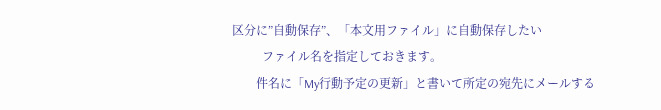区分に”自動保存”、「本文用ファイル」に自動保存したい
          ファイル名を指定しておきます。
        件名に「My行動予定の更新」と書いて所定の宛先にメールする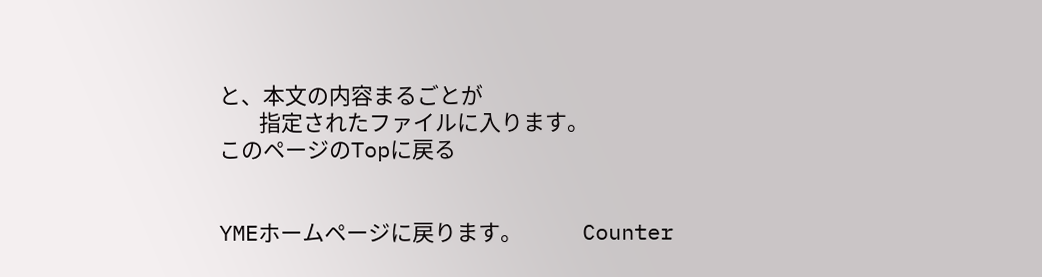と、本文の内容まるごとが
        指定されたファイルに入ります。
このページのTopに戻る


YMEホームページに戻ります。            Counter